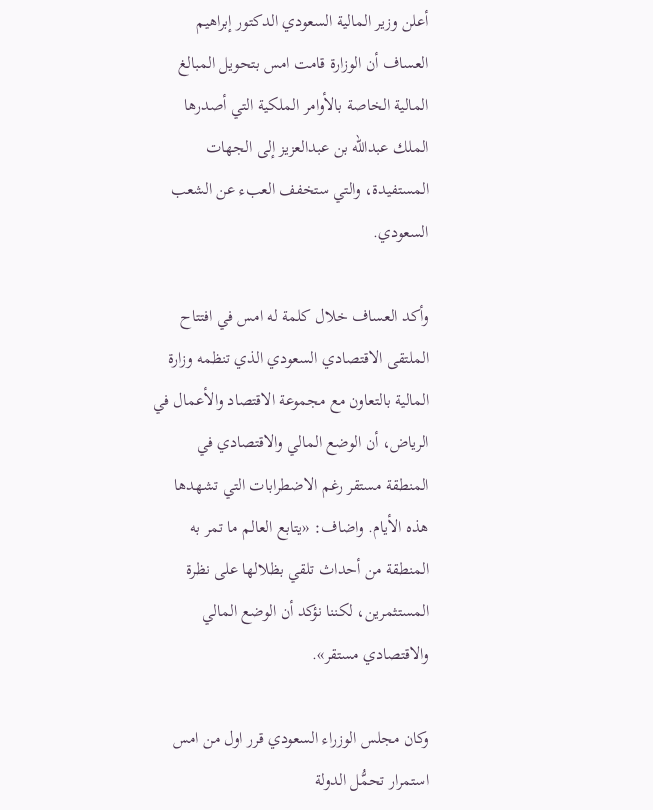أعلن وزير المالية السعودي الدكتور إبراهيم العساف أن الوزارة قامت امس بتحويل المبالغ المالية الخاصة بالأوامر الملكية التي أصدرها الملك عبدالله بن عبدالعزيز إلى الجهات المستفيدة، والتي ستخفف العبء عن الشعب السعودي.

وأكد العساف خلال كلمة له امس في افتتاح الملتقى الاقتصادي السعودي الذي تنظمه وزارة المالية بالتعاون مع مجموعة الاقتصاد والأعمال في الرياض، أن الوضع المالي والاقتصادي في المنطقة مستقر رغم الاضطرابات التي تشهدها هذه الأيام. واضاف: «يتابع العالم ما تمر به المنطقة من أحداث تلقي بظلالها على نظرة المستثمرين، لكننا نؤكد أن الوضع المالي والاقتصادي مستقر».

وكان مجلس الوزراء السعودي قرر اول من امس استمرار تحمُّل الدولة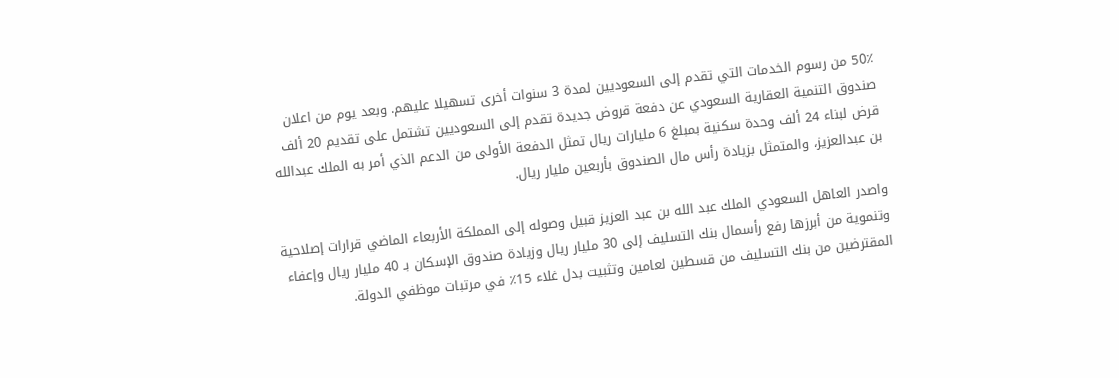50٪ من رسوم الخدمات التي تقدم إلى السعوديين لمدة 3 سنوات أخرى تسهيلا عليهم. وبعد يوم من اعلان صندوق التنمية العقارية السعودي عن دفعة قروض جديدة تقدم إلى السعوديين تشتمل على تقديم 20 ألف قرض لبناء 24 ألف وحدة سكنية بمبلغ 6 مليارات ريال تمثل الدفعة الأولى من الدعم الذي أمر به الملك عبدالله بن عبدالعزيز، والمتمثل بزيادة رأس مال الصندوق بأربعين مليار ريال.

واصدر العاهل السعودي الملك عبد الله بن عبد العزيز قبيل وصوله إلى المملكة الأربعاء الماضي قرارات إصلاحية وتنموية من أبرزها رفع رأسمال بنك التسليف إلى 30 مليار ريال وزيادة صندوق الإسكان بـ 40 مليار ريال وإعفاء المقترضين من بنك التسليف من قسطين لعامين وتثبيت بدل غلاء 15٪ في مرتبات موظفي الدولة.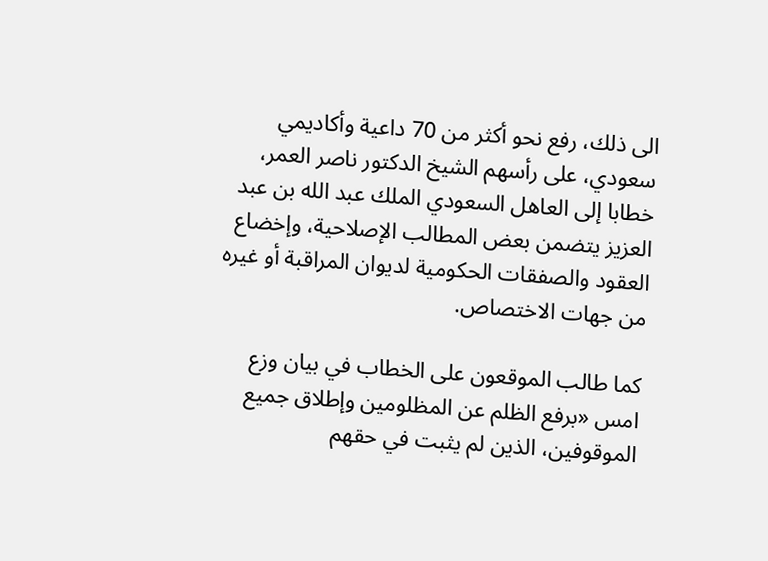الى ذلك، رفع نحو أكثر من 70 داعية وأكاديمي سعودي، على رأسهم الشيخ الدكتور ناصر العمر، خطابا إلى العاهل السعودي الملك عبد الله بن عبد العزيز يتضمن بعض المطالب الإصلاحية، وإخضاع العقود والصفقات الحكومية لديوان المراقبة أو غيره من جهات الاختصاص.

كما طالب الموقعون على الخطاب في بيان وزع امس «برفع الظلم عن المظلومين وإطلاق جميع الموقوفين، الذين لم يثبت في حقهم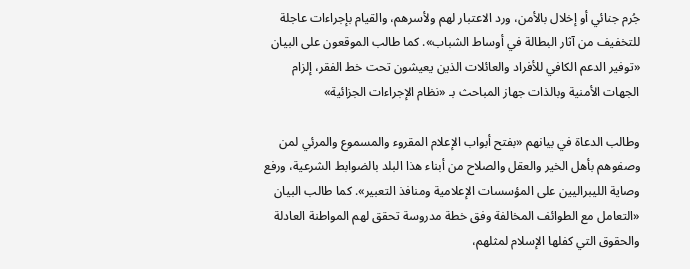جُرم جنائي أو إخلال بالأمن، ورد الاعتبار لهم ولأسرهم، والقيام بإجراءات عاجلة للتخفيف من آثار البطالة في أوساط الشباب». كما طالب الموقعون على البيان «توفير الدعم الكافي للأفراد والعائلات الذين يعيشون تحت خط الفقر، إلزام الجهات الأمنية وبالذات جهاز المباحث بـ «نظام الإجراءات الجزائية»

وطالب الدعاة في بيانهم «بفتح أبواب الإعلام المقروء والمسموع والمرئي لمن وصفوهم بأهل الخير والعقل والصلاح من أبناء هذا البلد بالضوابط الشرعية، ورفع وصاية الليبراليين على المؤسسات الإعلامية ومنافذ التعبير». كما طالب البيان «التعامل مع الطوائف المخالفة وفق خطة مدروسة تحقق لهم المواطنة العادلة والحقوق التي كفلها الإسلام لمثلهم،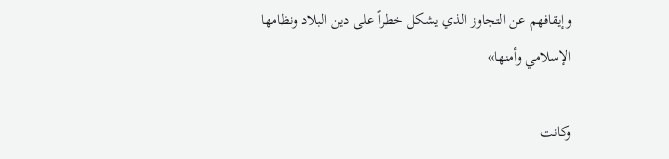وإيقافهم عن التجاوز الذي يشكل خطراً على دين البلاد ونظامها الإسلامي وأمنها»

وكانت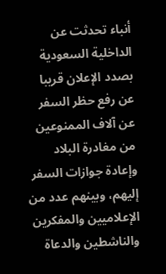أنباء تحدثت عن الداخلية السعودية بصدد الإعلان قريبا عن رفع حظر السفر عن آلاف الممنوعين من مغادرة البلاد وإعادة جوازات السفر إليهم، وبينهم عدد من الإعلاميين والمفكرين والناشطين والدعاة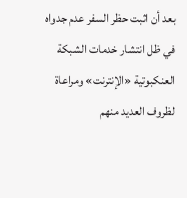بعد أن اثبت حظر السفر عدم جدواه في ظل انتشار خدمات الشبكة العنكبوتية «الإنترنت» ومراعاة لظروف العديد منهم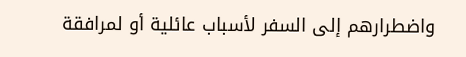واضطرارهم إلى السفر لأسباب عائلية أو لمرافقة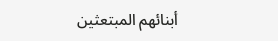أبنائهم المبتعثين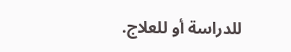للدراسة أو للعلاج.